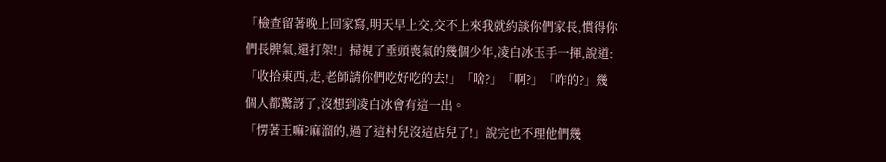「檢查留著晚上回家寫,明天早上交,交不上來我就約談你們家長,慣得你們長脾氣,還打架!」掃視了垂頭喪氣的幾個少年,凌白冰玉手一揮,說道:「收拾東西,走,老師請你們吃好吃的去!」「啥?」「啊?」「咋的?」幾個人都驚訝了,沒想到凌白冰會有這一出。
「愣著王嘛?麻溜的,過了這村兒沒這店兒了!」說完也不理他們幾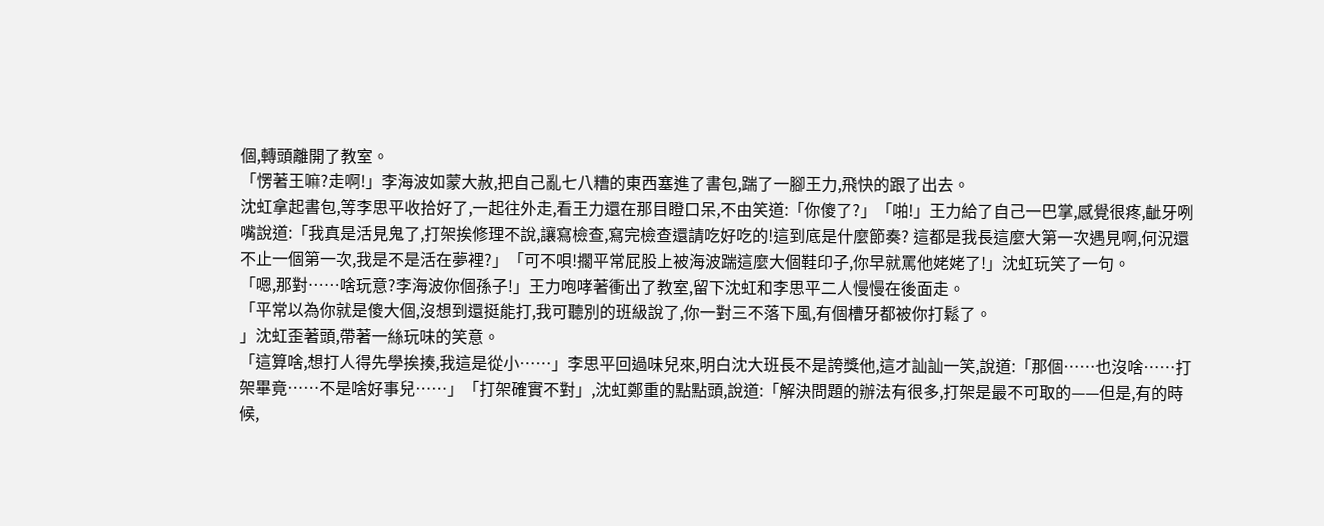個,轉頭離開了教室。
「愣著王嘛?走啊!」李海波如蒙大赦,把自己亂七八糟的東西塞進了書包,踹了一腳王力,飛快的跟了出去。
沈虹拿起書包,等李思平收拾好了,一起往外走,看王力還在那目瞪口呆,不由笑道:「你傻了?」「啪!」王力給了自己一巴掌,感覺很疼,齜牙咧嘴說道:「我真是活見鬼了,打架挨修理不說,讓寫檢查,寫完檢查還請吃好吃的!這到底是什麼節奏? 這都是我長這麼大第一次遇見啊,何況還不止一個第一次,我是不是活在夢裡?」「可不唄!擱平常屁股上被海波踹這麼大個鞋印子,你早就罵他姥姥了!」沈虹玩笑了一句。
「嗯,那對……啥玩意?李海波你個孫子!」王力咆哮著衝出了教室,留下沈虹和李思平二人慢慢在後面走。
「平常以為你就是傻大個,沒想到還挺能打,我可聽別的班級說了,你一對三不落下風,有個槽牙都被你打鬆了。
」沈虹歪著頭,帶著一絲玩味的笑意。
「這算啥,想打人得先學挨揍,我這是從小……」李思平回過味兒來,明白沈大班長不是誇獎他,這才訕訕一笑,說道:「那個……也沒啥……打架畢竟……不是啥好事兒……」「打架確實不對」,沈虹鄭重的點點頭,說道:「解決問題的辦法有很多,打架是最不可取的——但是,有的時候,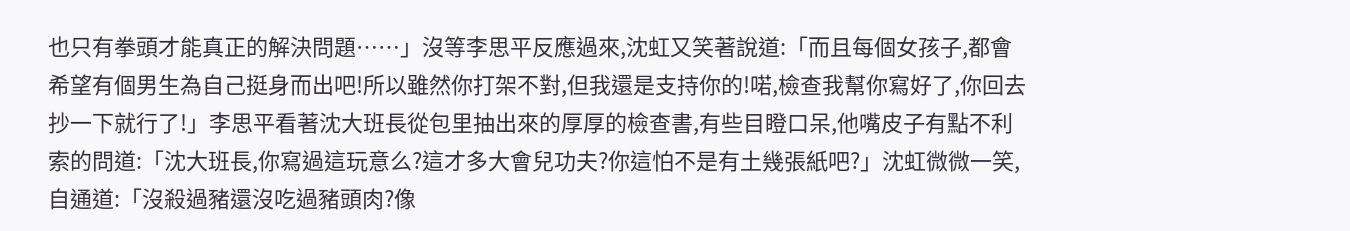也只有拳頭才能真正的解決問題……」沒等李思平反應過來,沈虹又笑著說道:「而且每個女孩子,都會希望有個男生為自己挺身而出吧!所以雖然你打架不對,但我還是支持你的!喏,檢查我幫你寫好了,你回去抄一下就行了!」李思平看著沈大班長從包里抽出來的厚厚的檢查書,有些目瞪口呆,他嘴皮子有點不利索的問道:「沈大班長,你寫過這玩意么?這才多大會兒功夫?你這怕不是有土幾張紙吧?」沈虹微微一笑,自通道:「沒殺過豬還沒吃過豬頭肉?像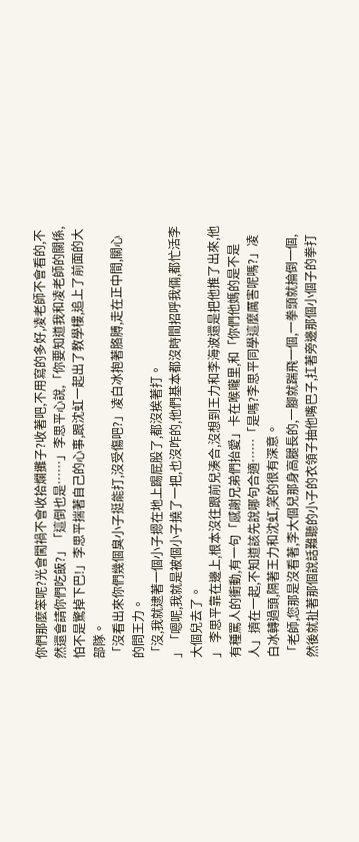你們那麼笨呢?光會闖禍不會收拾爛攤子?收著吧,不用寫的多好,凌老師不會看的,不然還會請你們吃飯?」「這倒也是……」李思平心說,「你要知道我和凌老師的關係,怕不是驚掉下巴!」李思平揣著自己的心事,跟沈虹一起出了教學樓,追上了前面的大部隊。
「沒看出來你們幾個臭小子挺能打,沒受傷吧?」凌白冰抱著胳膊,走在正中間,關心的問王力。
「沒,我就逮著一個小子摁在地上踢屁股了,都沒挨著打。
」「嗯呢,我就是被個小子撓了一把,也沒咋的,他們基本都沒時間招呼我倆,都忙活李大個兒去了。
」 李思平靠在邊上,根本沒往跟前兒湊合,沒想到王力和李海波還是把他推了出來,他有種罵人的衝動,有一句「感謝兄弟們抬愛」卡在喉嚨里,和「你們他媽的是不是人」擠在一起,不知道該先說哪句合適……「是嗎?李思平同學這麼厲害呢嗎?」凌白冰轉過頭,隔著王力和沈虹,笑的很有深意。
「老師,您那是沒看著,李大個兒那身高腿長的,一腳就踹飛一個,一拳頭就掄倒一個,然後就扯著那個說話難聽的小子的衣領子抽他嘴巴子,扛著旁邊那個小個子的拳打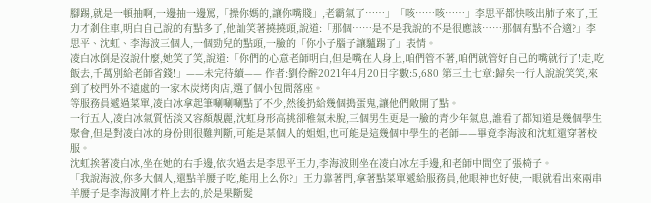腳踢,就是一頓抽啊,一邊抽一邊罵,「操你媽的,讓你嘴賤」,老霸氣了……」「咳……咳……」李思平都快咳出肺子來了,王力才剎住車,明白自己說的有點多了,他訕笑著撓撓頭,說道:「那個……是不是我說的不是很應該……那個有點不合適?」李思平、沈虹、李海波三個人,一個勁兒的點頭,一臉的「你小子腦子讓驢踢了」表情。
凌白冰倒是沒說什麼,她笑了笑,說道:「你們的心意老師明白,但是嘴在人身上,咱們管不著,咱們就管好自己的嘴就行了!走,吃飯去,千萬別給老師省錢!」——未完待續—— 作者:劉伶醉2021年4月20日字數:5,680 第三土七章:歸矣一行人說說笑笑,來到了校門外不遠處的一家木炭烤肉店,選了個小包間落座。
等服務員遞過菜單,凌白冰拿起筆唰唰唰點了不少,然後扔給幾個搗蛋鬼,讓他們敞開了點。
一行五人,凌白冰氣質恬淡又容顏靚麗,沈虹身形高挑卻稚氣未脫,三個男生更是一臉的青少年氣息,誰看了都知道是幾個學生聚會,但是對凌白冰的身份則很難判斷,可能是某個人的姐姐,也可能是這幾個中學生的老師——畢竟李海波和沈虹還穿著校服。
沈虹挨著凌白冰,坐在她的右手邊,依次過去是李思平王力,李海波則坐在凌白冰左手邊,和老師中間空了張椅子。
「我說海波,你多大個人,還點羊腰子吃,能用上么你?」王力靠著門,拿著點菜單遞給服務員,他眼神也好使,一眼就看出來兩串羊腰子是李海波剛才杵上去的,於是果斷髮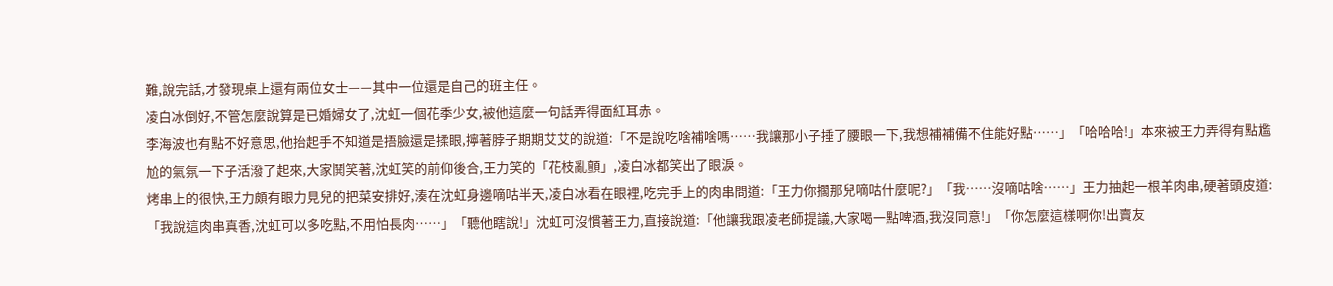難,說完話,才發現桌上還有兩位女士——其中一位還是自己的班主任。
凌白冰倒好,不管怎麼說算是已婚婦女了,沈虹一個花季少女,被他這麼一句話弄得面紅耳赤。
李海波也有點不好意思,他抬起手不知道是捂臉還是揉眼,擰著脖子期期艾艾的說道:「不是說吃啥補啥嗎……我讓那小子捶了腰眼一下,我想補補備不住能好點……」「哈哈哈!」本來被王力弄得有點尷尬的氣氛一下子活潑了起來,大家鬨笑著,沈虹笑的前仰後合,王力笑的「花枝亂顫」,凌白冰都笑出了眼淚。
烤串上的很快,王力頗有眼力見兒的把菜安排好,湊在沈虹身邊嘀咕半天,凌白冰看在眼裡,吃完手上的肉串問道:「王力你擱那兒嘀咕什麼呢?」「我……沒嘀咕啥……」王力抽起一根羊肉串,硬著頭皮道:「我說這肉串真香,沈虹可以多吃點,不用怕長肉……」「聽他瞎說!」沈虹可沒慣著王力,直接說道:「他讓我跟凌老師提議,大家喝一點啤酒,我沒同意!」「你怎麼這樣啊你!出賣友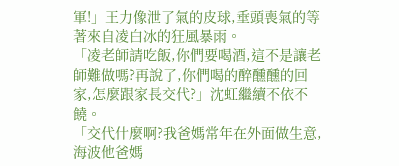軍!」王力像泄了氣的皮球,垂頭喪氣的等著來自凌白冰的狂風暴雨。
「凌老師請吃飯,你們要喝酒,這不是讓老師難做嗎?再說了,你們喝的醉醺醺的回家,怎麼跟家長交代?」沈虹繼續不依不饒。
「交代什麼啊?我爸媽常年在外面做生意,海波他爸媽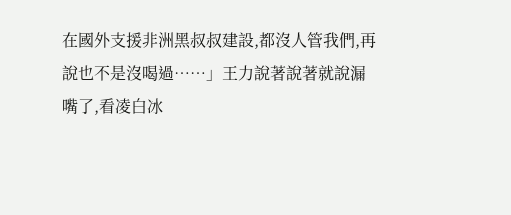在國外支援非洲黑叔叔建設,都沒人管我們,再說也不是沒喝過……」王力說著說著就說漏嘴了,看凌白冰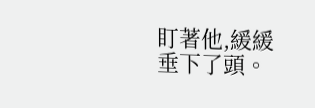盯著他,緩緩垂下了頭。